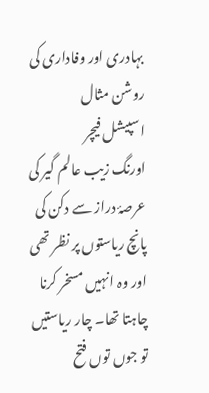بہادری اور وفاداری کی روشن مثال
اسپیشل فیچر
اورنگ زیب عالم گیر کی عرصۂ دراز سے دکن کی پانچ ریاستوں پر نظر تھی اور وہ انہیں مسخر کرنا چاہتا تھا۔ چار ریاستیں تو جوں توں فتح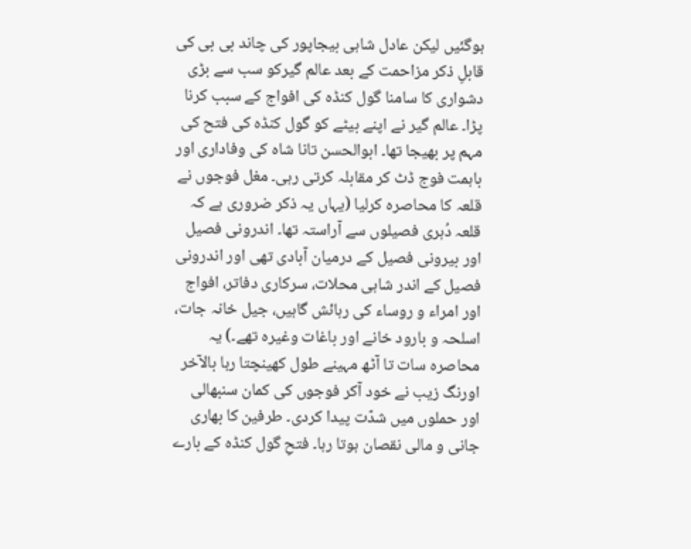ہوگئیں لیکن عادل شاہی بیجاپور کی چاند بی بی کی قابلِ ذکر مزاحمت کے بعد عالم گیرکو سب سے بڑی دشواری کا سامنا گول کنڈہ کی افواج کے سبب کرنا پڑا۔ عالم گیر نے اپنے بیٹے کو گول کنڈہ کی فتح کی مہم پر بھیجا تھا۔ ابوالحسن تانا شاہ کی وفاداری اور باہمت فوج ڈٹ کر مقابلہ کرتی رہی۔ مغل فوجوں نے قلعہ کا محاصرہ کرلیا (یہاں یہ ذکر ضروری ہے کہ قلعہ دُہری فصیلوں سے آراستہ تھا۔ اندرونی فصیل اور بیرونی فصیل کے درمیان آبادی تھی اور اندرونی فصیل کے اندر شاہی محلات، سرکاری دفاتر، افواج اور امراء و روساء کی رہائش گاہیں، جیل خانہ جات، اسلحہ و بارود خانے اور باغات وغیرہ تھے۔) یہ محاصرہ سات تا آٹھ مہینے طول کھینچتا رہا بالآخر اورنگ زیب نے خود آکر فوجوں کی کمان سنبھالی اور حملوں میں شدّت پیدا کردی۔ طرفین کا بھاری جانی و مالی نقصان ہوتا رہا۔ فتحِ گول کنڈہ کے بارے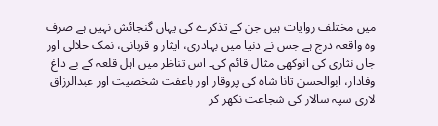میں مختلف روایات ہیں جن کے تذکرے کی یہاں گنجائش نہیں ہے صرف وہ واقعہ درج ہے جس نے دنیا میں بہادری، ایثار و قربانی، نمک حلالی اور جاں نثاری کی انوکھی مثال قائم کی۔ اس تناظر میں اہل قلعہ کے بے داغ وفادار، ابوالحسن تانا شاہ کی پروقار اور باعفت شخصیت اور عبدالرزاق لاری سپہ سالار کی شجاعت نکھر کر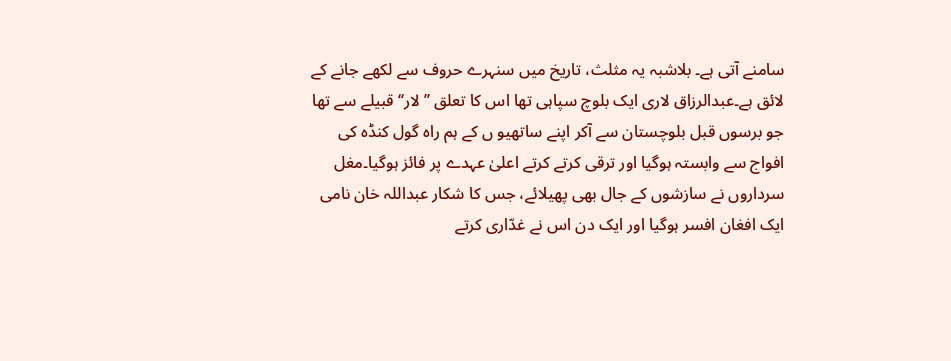سامنے آتی ہے۔ بلاشبہ یہ مثلث، تاریخ میں سنہرے حروف سے لکھے جانے کے لائق ہے۔عبدالرزاق لاری ایک بلوچ سپاہی تھا اس کا تعلق ’’لار‘‘ قبیلے سے تھا جو برسوں قبل بلوچستان سے آکر اپنے ساتھیو ں کے ہم راہ گول کنڈہ کی افواج سے وابستہ ہوگیا اور ترقی کرتے کرتے اعلیٰ عہدے پر فائز ہوگیا۔مغل سرداروں نے سازشوں کے جال بھی پھیلائے، جس کا شکار عبداللہ خان نامی ایک افغان افسر ہوگیا اور ایک دن اس نے غدّاری کرتے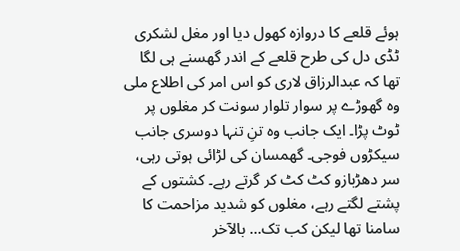ہوئے قلعے کا دروازہ کھول دیا اور مغل لشکری ٹڈی دل کی طرح قلعے کے اندر گھسنے ہی لگا تھا کہ عبدالرزاق لاری کو اس امر کی اطلاع ملی وہ گھوڑے پر سوار تلوار سونت کر مغلوں پر ٹوٹ پڑا۔ ایک جانب وہ تنِ تنہا دوسری جانب سیکڑوں فوجی۔ گھمسان کی لڑائی ہوتی رہی، سر دھڑبازو کٹ کٹ کر گرتے رہے۔ کشتوں کے پشتے لگتے رہے، مغلوں کو شدید مزاحمت کا سامنا تھا لیکن کب تک… بالآخر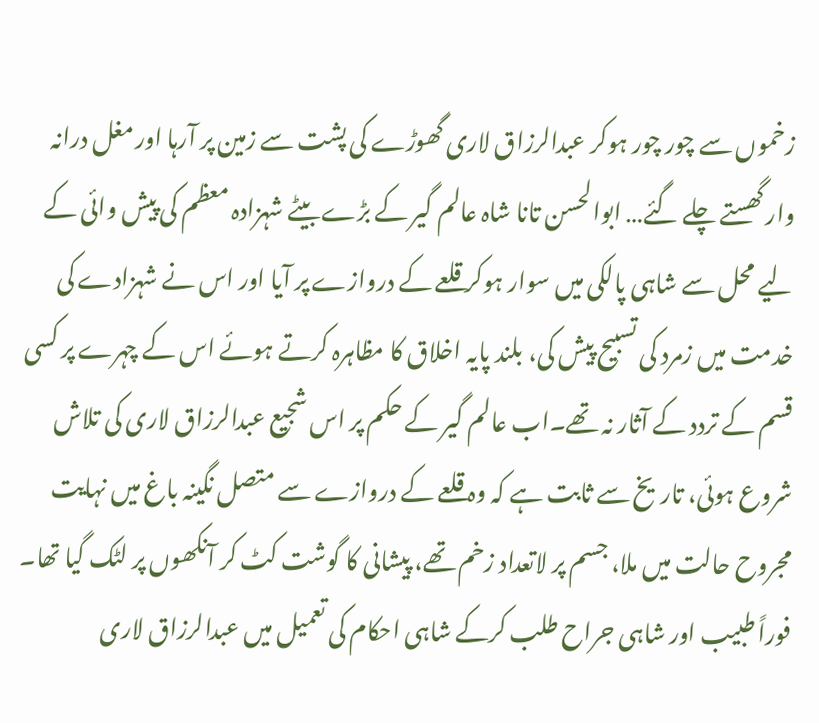زخموں سے چور چور ہوکر عبدالرزاق لاری گھوڑے کی پشت سے زمین پر آرہا اور مغل درانہ وار گھستے چلے گئے… ابوالحسن تانا شاہ عالم گیر کے بڑے بیٹے شہزادہ معظم کی پیش وائی کے لیے محل سے شاہی پالکی میں سوار ہوکر قلعے کے دروازے پر آیا اور اس نے شہزادے کی خدمت میں زمرد کی تسبیح پیش کی، بلند پایہ اخلاق کا مظاہرہ کرتے ہوئے اس کے چہرے پر کسی قسم کے تردد کے آثار نہ تھے۔اب عالم گیر کے حکم پر اس شجیع عبدالرزاق لاری کی تلاش شروع ہوئی، تاریخ سے ثابت ہے کہ وہ قلعے کے دروازے سے متصل نگینہ باغ میں نہایت مجروح حالت میں ملا، جسم پر لاتعداد زخم تھے، پیشانی کا گوشت کٹ کر آنکھوں پر لٹک گیا تھا۔ فوراً طبیب اور شاہی جراح طلب کرکے شاہی احکام کی تعمیل میں عبدالرزاق لاری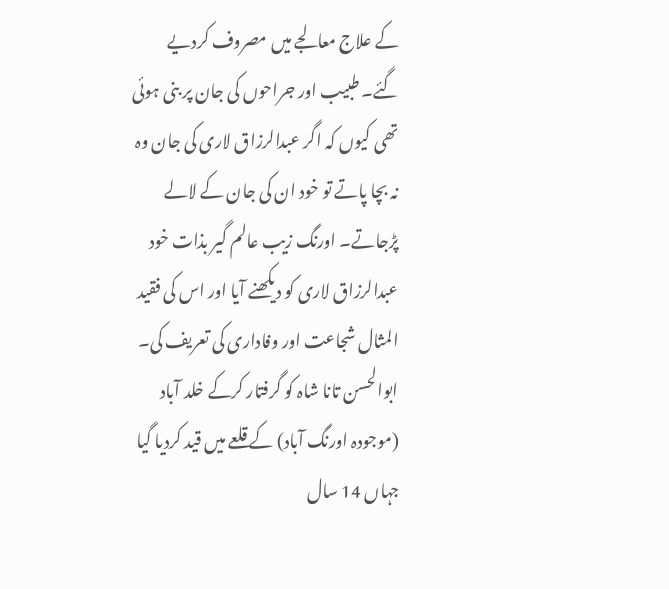کے علاج معالجے میں مصروف کردیے گئے۔ طبیب اور جراحوں کی جان پر بنی ہوئی تھی کیوں کہ اگر عبدالرزاق لاری کی جان وہ نہ بچا پاتے تو خود ان کی جان کے لالے پڑجاتے۔ اورنگ زیب عالم گیر بذات خود عبدالرزاق لاری کو دیکھنے آیا اور اس کی فقید المثال شجاعت اور وفاداری کی تعریف کی۔ ابوالحسن تانا شاہ کو گرفتار کرکے خلد آباد (موجودہ اورنگ آباد) کے قلعے میں قید کردیا گیا جہاں 14 سال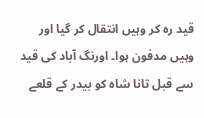قید رہ کر وہیں انتقال کر گیا اور وہیں مدفون ہوا۔ اورنگ آباد کی قید سے قبل تانا شاہ کو بیدر کے قلعے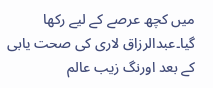میں کچھ عرصے کے لیے رکھا گیا۔عبدالرزاق لاری کی صحت یابی کے بعد اورنگ زیب عالم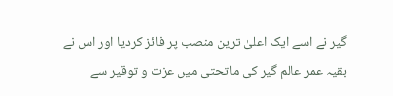گیر نے اسے ایک اعلیٰ ترین منصب پر فائز کردیا اور اس نے بقیہ عمر عالم گیر کی ماتحتی میں عزت و توقیر سے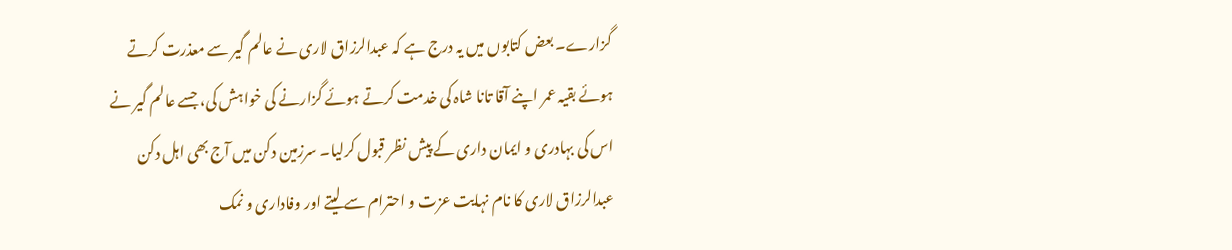گزارے۔ بعض کتابوں میں یہ درج ہے کہ عبدالرزاق لاری نے عالم گیر سے معذرت کرتے ہوئے بقیہ عمر اپنے آقا تانا شاہ کی خدمت کرتے ہوئے گزارنے کی خواہش کی، جسے عالم گیر نے اس کی بہادری و ایمان داری کے پیش نظر قبول کرلیا۔ سرزمین دکن میں آج بھی اہل دکن عبدالرزاق لاری کا نام نہایت عزت و احترام سے لیتے اور وفاداری و نمک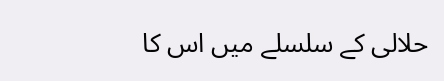حلالی کے سلسلے میں اس کا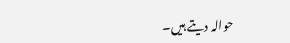حوالہ دیتے ہیں۔